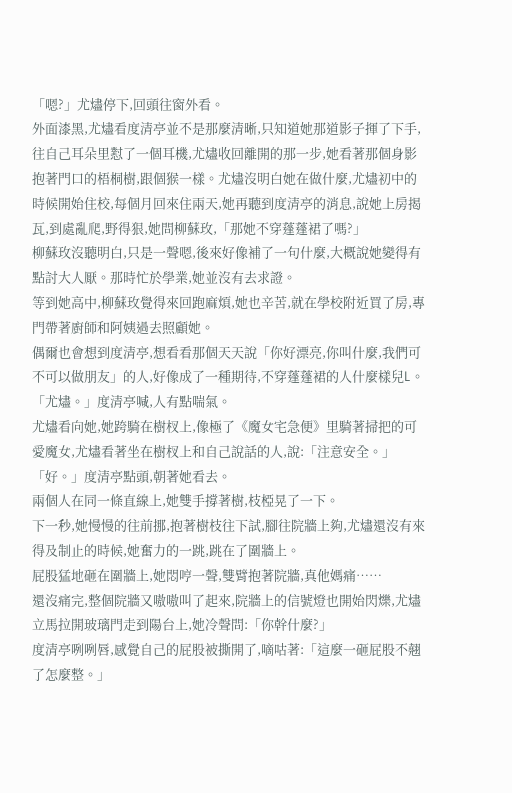「嗯?」尤燼停下,回頭往窗外看。
外面漆黑,尤燼看度清亭並不是那麼清晰,只知道她那道影子揮了下手,往自己耳朵里懟了一個耳機,尤燼收回離開的那一步,她看著那個身影抱著門口的梧桐樹,跟個猴一樣。尤燼沒明白她在做什麼,尤燼初中的時候開始住校,每個月回來住兩天,她再聽到度清亭的消息,說她上房揭瓦,到處亂爬,野得狠,她問柳蘇玫,「那她不穿蓬蓬裙了嗎?」
柳蘇玫沒聽明白,只是一聲嗯,後來好像補了一句什麼,大概說她變得有點討大人厭。那時忙於學業,她並沒有去求證。
等到她高中,柳蘇玫覺得來回跑麻煩,她也辛苦,就在學校附近買了房,專門帶著廚師和阿姨過去照顧她。
偶爾也會想到度清亭,想看看那個天天說「你好漂亮,你叫什麼,我們可不可以做朋友」的人,好像成了一種期待,不穿蓬蓬裙的人什麼樣兒L。
「尤燼。」度清亭喊,人有點喘氣。
尤燼看向她,她跨騎在樹杈上,像極了《魔女宅急便》里騎著掃把的可愛魔女,尤燼看著坐在樹杈上和自己說話的人,說:「注意安全。」
「好。」度清亭點頭,朝著她看去。
兩個人在同一條直線上,她雙手撐著樹,枝椏晃了一下。
下一秒,她慢慢的往前挪,抱著樹枝往下試,腳往院牆上夠,尤燼還沒有來得及制止的時候,她奮力的一跳,跳在了圍牆上。
屁股猛地砸在圍牆上,她悶哼一聲,雙臂抱著院牆,真他媽痛……
還沒痛完,整個院牆又嗷嗷叫了起來,院牆上的信號燈也開始閃爍,尤燼立馬拉開玻璃門走到陽台上,她冷聲問:「你幹什麼?」
度清亭咧咧唇,感覺自己的屁股被撕開了,嘀咕著:「這麼一砸屁股不翹了怎麼整。」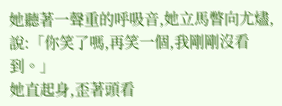她聽著一聲重的呼吸音,她立馬瞥向尤燼,說:「你笑了嗎,再笑一個,我剛剛沒看到。」
她直起身,歪著頭看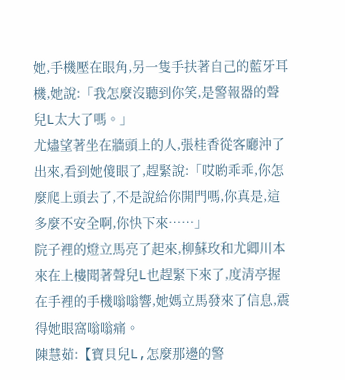她,手機壓在眼角,另一隻手扶著自己的藍牙耳機,她說:「我怎麼沒聽到你笑,是警報器的聲兒L太大了嗎。」
尤燼望著坐在牆頭上的人,張桂香從客廳沖了出來,看到她傻眼了,趕緊說:「哎喲乖乖,你怎麼爬上頭去了,不是說給你開門嗎,你真是,這多麼不安全啊,你快下來……」
院子裡的燈立馬亮了起來,柳蘇玫和尤卿川本來在上樓聞著聲兒L也趕緊下來了,度清亭握在手裡的手機嗡嗡響,她媽立馬發來了信息,震得她眼窩嗡嗡痛。
陳慧茹:【寶貝兒L,怎麼那邊的警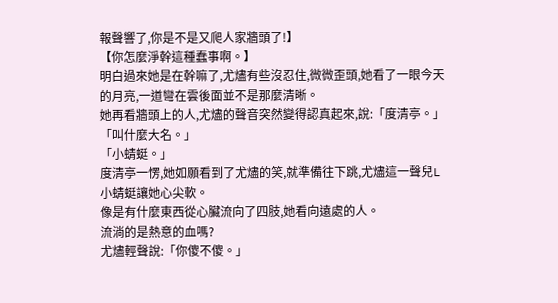報聲響了,你是不是又爬人家牆頭了!】
【你怎麼淨幹這種蠢事啊。】
明白過來她是在幹嘛了,尤燼有些沒忍住,微微歪頭,她看了一眼今天的月亮,一道彎在雲後面並不是那麼清晰。
她再看牆頭上的人,尤燼的聲音突然變得認真起來,說:「度清亭。」
「叫什麼大名。」
「小蜻蜓。」
度清亭一愣,她如願看到了尤燼的笑,就準備往下跳,尤燼這一聲兒L小蜻蜓讓她心尖軟。
像是有什麼東西從心臟流向了四肢,她看向遠處的人。
流淌的是熱意的血嗎?
尤燼輕聲說:「你傻不傻。」